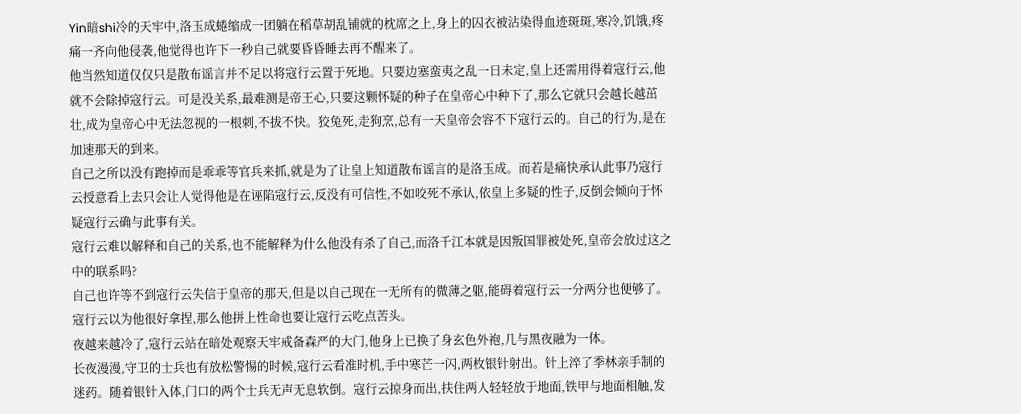Yin暗shi冷的天牢中,洛玉成蜷缩成一团躺在稻草胡乱铺就的枕席之上,身上的囚衣被沾染得血迹斑斑,寒冷,饥饿,疼痛一齐向他侵袭,他觉得也许下一秒自己就要昏昏睡去再不醒来了。
他当然知道仅仅只是散布谣言并不足以将寇行云置于死地。只要边塞蛮夷之乱一日未定,皇上还需用得着寇行云,他就不会除掉寇行云。可是没关系,最难测是帝王心,只要这颗怀疑的种子在皇帝心中种下了,那么它就只会越长越茁壮,成为皇帝心中无法忽视的一根刺,不拔不快。狡兔死,走狗烹,总有一天皇帝会容不下寇行云的。自己的行为,是在加速那天的到来。
自己之所以没有跑掉而是乖乖等官兵来抓,就是为了让皇上知道散布谣言的是洛玉成。而若是痛快承认此事乃寇行云授意看上去只会让人觉得他是在诬陷寇行云,反没有可信性,不如咬死不承认,依皇上多疑的性子,反倒会倾向于怀疑寇行云确与此事有关。
寇行云难以解释和自己的关系,也不能解释为什么他没有杀了自己,而洛千江本就是因叛国罪被处死,皇帝会放过这之中的联系吗?
自己也许等不到寇行云失信于皇帝的那天,但是以自己现在一无所有的微薄之躯,能碍着寇行云一分两分也便够了。
寇行云以为他很好拿捏,那么他拼上性命也要让寇行云吃点苦头。
夜越来越冷了,寇行云站在暗处观察天牢戒备森严的大门,他身上已换了身玄色外袍,几与黑夜融为一体。
长夜漫漫,守卫的士兵也有放松警惕的时候,寇行云看准时机,手中寒芒一闪,两枚银针射出。针上淬了季林亲手制的迷药。随着银针入体,门口的两个士兵无声无息软倒。寇行云掠身而出,扶住两人轻轻放于地面,铁甲与地面相触,发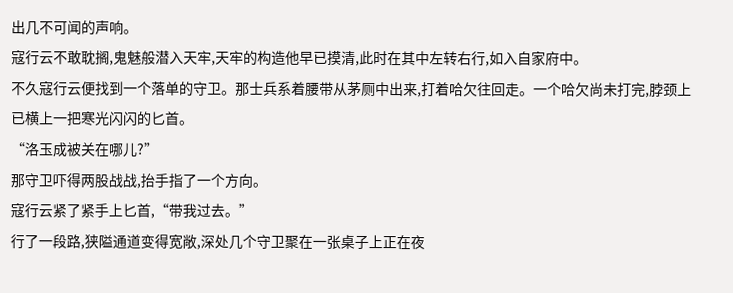出几不可闻的声响。
寇行云不敢耽搁,鬼魅般潜入天牢,天牢的构造他早已摸清,此时在其中左转右行,如入自家府中。
不久寇行云便找到一个落单的守卫。那士兵系着腰带从茅厕中出来,打着哈欠往回走。一个哈欠尚未打完,脖颈上已横上一把寒光闪闪的匕首。
“洛玉成被关在哪儿?”
那守卫吓得两股战战,抬手指了一个方向。
寇行云紧了紧手上匕首,“带我过去。”
行了一段路,狭隘通道变得宽敞,深处几个守卫聚在一张桌子上正在夜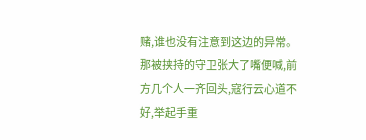赌,谁也没有注意到这边的异常。
那被挟持的守卫张大了嘴便喊,前方几个人一齐回头,寇行云心道不好,举起手重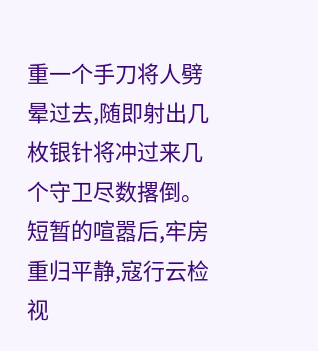重一个手刀将人劈晕过去,随即射出几枚银针将冲过来几个守卫尽数撂倒。
短暂的喧嚣后,牢房重归平静,寇行云检视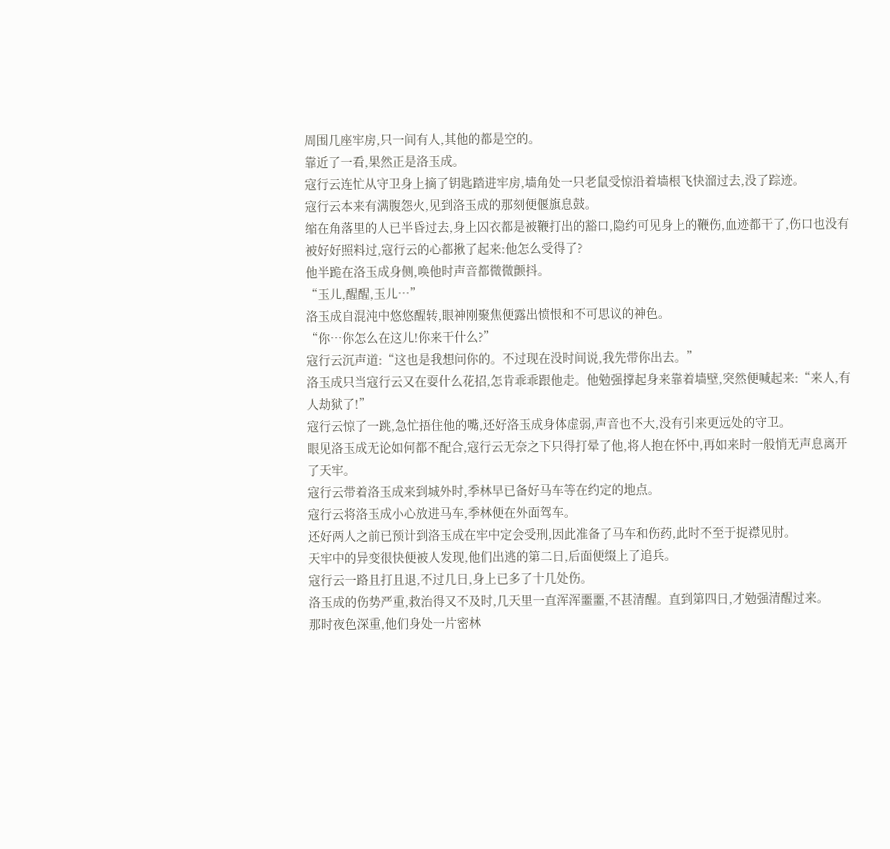周围几座牢房,只一间有人,其他的都是空的。
靠近了一看,果然正是洛玉成。
寇行云连忙从守卫身上摘了钥匙踏进牢房,墙角处一只老鼠受惊沿着墙根飞快溜过去,没了踪迹。
寇行云本来有满腹怨火,见到洛玉成的那刻便偃旗息鼓。
缩在角落里的人已半昏过去,身上囚衣都是被鞭打出的豁口,隐约可见身上的鞭伤,血迹都干了,伤口也没有被好好照料过,寇行云的心都揪了起来:他怎么受得了?
他半跪在洛玉成身侧,唤他时声音都微微颤抖。
“玉儿,醒醒,玉儿…”
洛玉成自混沌中悠悠醒转,眼神刚聚焦便露出愤恨和不可思议的神色。
“你…你怎么在这儿!你来干什么?”
寇行云沉声道:“这也是我想问你的。不过现在没时间说,我先带你出去。”
洛玉成只当寇行云又在耍什么花招,怎肯乖乖跟他走。他勉强撑起身来靠着墙壁,突然便喊起来:“来人,有人劫狱了!”
寇行云惊了一跳,急忙捂住他的嘴,还好洛玉成身体虚弱,声音也不大,没有引来更远处的守卫。
眼见洛玉成无论如何都不配合,寇行云无奈之下只得打晕了他,将人抱在怀中,再如来时一般悄无声息离开了天牢。
寇行云带着洛玉成来到城外时,季林早已备好马车等在约定的地点。
寇行云将洛玉成小心放进马车,季林便在外面驾车。
还好两人之前已预计到洛玉成在牢中定会受刑,因此准备了马车和伤药,此时不至于捉襟见肘。
天牢中的异变很快便被人发现,他们出逃的第二日,后面便缀上了追兵。
寇行云一路且打且退,不过几日,身上已多了十几处伤。
洛玉成的伤势严重,救治得又不及时,几天里一直浑浑噩噩,不甚清醒。直到第四日,才勉强清醒过来。
那时夜色深重,他们身处一片密林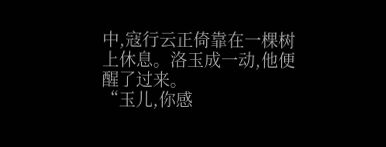中,寇行云正倚靠在一棵树上休息。洛玉成一动,他便醒了过来。
“玉儿,你感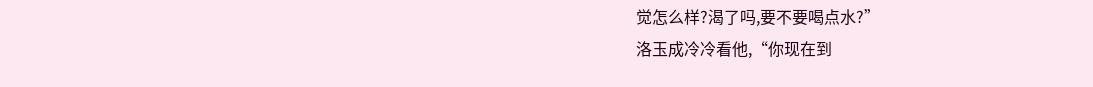觉怎么样?渴了吗,要不要喝点水?”
洛玉成冷冷看他,“你现在到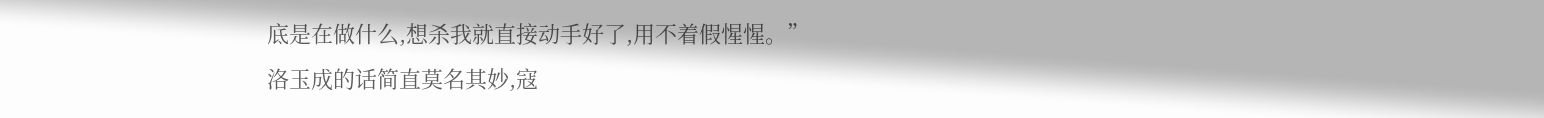底是在做什么,想杀我就直接动手好了,用不着假惺惺。”
洛玉成的话简直莫名其妙,寇